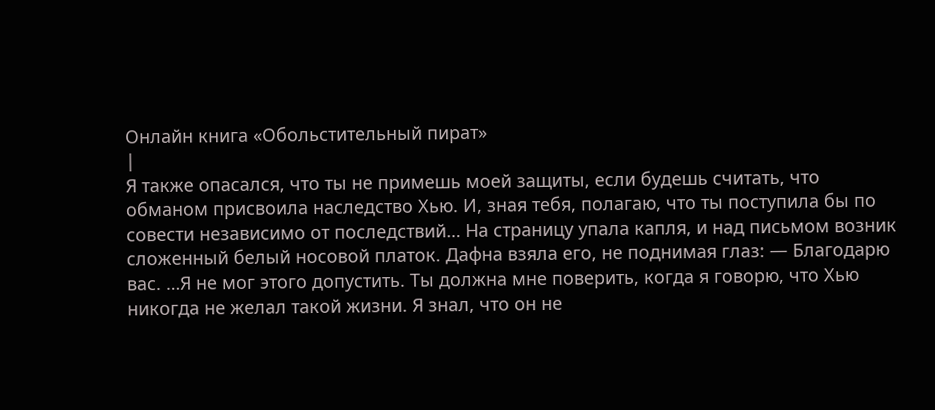Онлайн книга «Обольстительный пират»
|
Я также опасался, что ты не примешь моей защиты, если будешь считать, что обманом присвоила наследство Хью. И, зная тебя, полагаю, что ты поступила бы по совести независимо от последствий… На страницу упала капля, и над письмом возник сложенный белый носовой платок. Дафна взяла его, не поднимая глаз: — Благодарю вас. …Я не мог этого допустить. Ты должна мне поверить, когда я говорю, что Хью никогда не желал такой жизни. Я знал, что он не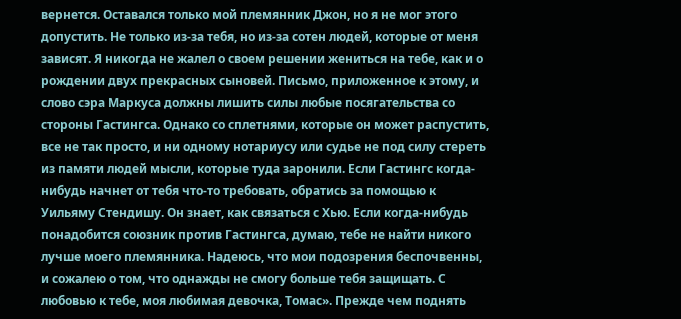вернется. Оставался только мой племянник Джон, но я не мог этого допустить. Не только из-за тебя, но из-за сотен людей, которые от меня зависят. Я никогда не жалел о своем решении жениться на тебе, как и о рождении двух прекрасных сыновей. Письмо, приложенное к этому, и слово сэра Маркуса должны лишить силы любые посягательства со стороны Гастингса. Однако со сплетнями, которые он может распустить, все не так просто, и ни одному нотариусу или судье не под силу стереть из памяти людей мысли, которые туда заронили. Если Гастингс когда-нибудь начнет от тебя что-то требовать, обратись за помощью к Уильяму Стендишу. Он знает, как связаться с Хью. Если когда-нибудь понадобится союзник против Гастингса, думаю, тебе не найти никого лучше моего племянника. Надеюсь, что мои подозрения беспочвенны, и сожалею о том, что однажды не смогу больше тебя защищать. С любовью к тебе, моя любимая девочка, Томас». Прежде чем поднять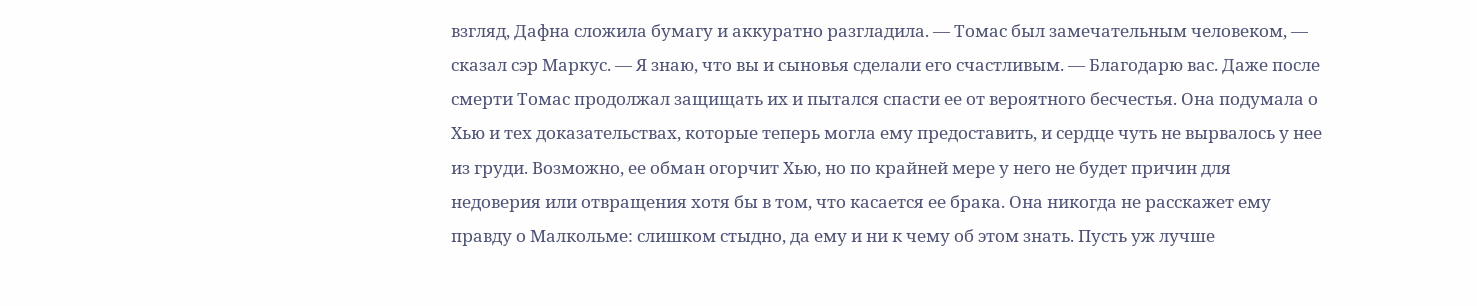взгляд, Дафна сложила бумагу и аккуратно разгладила. — Томас был замечательным человеком, — сказал сэр Маркус. — Я знаю, что вы и сыновья сделали его счастливым. — Благодарю вас. Даже после смерти Томас продолжал защищать их и пытался спасти ее от вероятного бесчестья. Она подумала о Хью и тех доказательствах, которые теперь могла ему предоставить, и сердце чуть не вырвалось у нее из груди. Возможно, ее обман огорчит Хью, но по крайней мере у него не будет причин для недоверия или отвращения хотя бы в том, что касается ее брака. Она никогда не расскажет ему правду о Малкольме: слишком стыдно, да ему и ни к чему об этом знать. Пусть уж лучше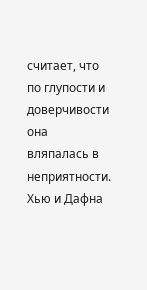считает, что по глупости и доверчивости она вляпалась в неприятности. Хью и Дафна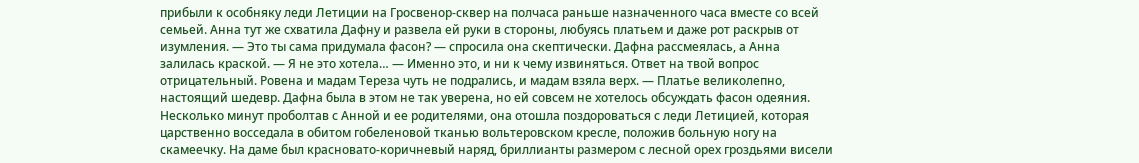прибыли к особняку леди Летиции на Гросвенор-сквер на полчаса раньше назначенного часа вместе со всей семьей. Анна тут же схватила Дафну и развела ей руки в стороны, любуясь платьем и даже рот раскрыв от изумления. — Это ты сама придумала фасон? — спросила она скептически. Дафна рассмеялась, а Анна залилась краской. — Я не это хотела… — Именно это, и ни к чему извиняться. Ответ на твой вопрос отрицательный. Ровена и мадам Тереза чуть не подрались, и мадам взяла верх. — Платье великолепно, настоящий шедевр. Дафна была в этом не так уверена, но ей совсем не хотелось обсуждать фасон одеяния. Несколько минут проболтав с Анной и ее родителями, она отошла поздороваться с леди Летицией, которая царственно восседала в обитом гобеленовой тканью вольтеровском кресле, положив больную ногу на скамеечку. На даме был красновато-коричневый наряд, бриллианты размером с лесной орех гроздьями висели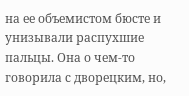на ее объемистом бюсте и унизывали распухшие пальцы. Она о чем-то говорила с дворецким, но,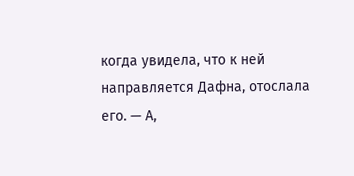когда увидела, что к ней направляется Дафна, отослала его. — А,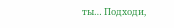ты… Подходи,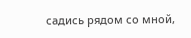садись рядом со мной,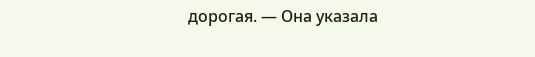дорогая. — Она указала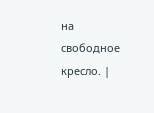на свободное кресло. |